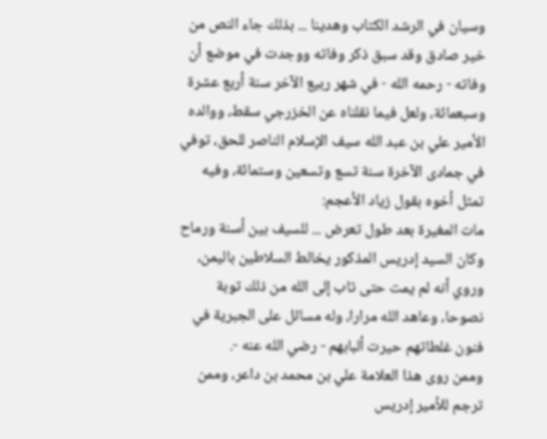وسيان في الرشد الكتاب وهدينا ... بذلك جاء النص من خير صادق وقد سبق ذكر وفاته ووجدت في موضع أن وفاته - رحمه الله - في شهر ربيع الآخر سنة أربع عشرة وسبعمائة، ولعل فيما نقلناه عن الخزرجي سقط، ووالده الأمير علي بن عبد الله سيف الإسلام الناصر للحق، توفي في جمادى الآخرة سنة تسع وتسعين وستمائة، وفيه تمثل أخوه بقول زياد الأعجم:
مات المغيرة بعد طول تعرض ... للسيف بين أسنة ورماح
وكان السيد إدريس المذكور يخالط السلاطين باليمن، وروي أنه لم يمت حتى تاب إلى الله من ذلك توبة نصوحا، وعاهد الله مرارا، وله مسائل على الجبرية في فنون غلطاتهم حيرت ألبابهم - رضي الله عنه -.
وممن روى هذا العلامة علي بن محمد بن داعر، وممن ترجم للأمير إدريس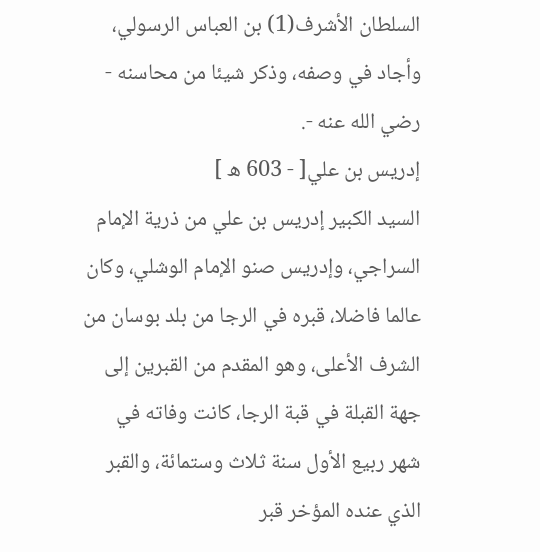السلطان الأشرف(1) بن العباس الرسولي، وأجاد في وصفه، وذكر شيئا من محاسنه - رضي الله عنه -.
إدريس بن علي[ - 603 ه ]
السيد الكبير إدريس بن علي من ذرية الإمام السراجي، وإدريس صنو الإمام الوشلي، وكان عالما فاضلا، قبره في الرجا من بلد بوسان من الشرف الأعلى، وهو المقدم من القبرين إلى جهة القبلة في قبة الرجا، كانت وفاته في شهر ربيع الأول سنة ثلاث وستمائة، والقبر الذي عنده المؤخر قبر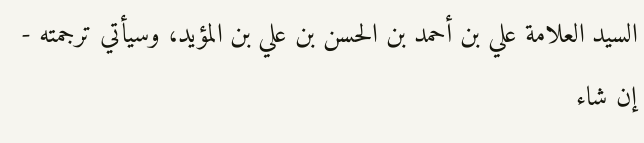السيد العلامة علي بن أحمد بن الحسن بن علي بن المؤيد، وسيأتي ترجمته - إن شاء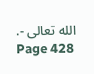الله تعالى -.
Page 428